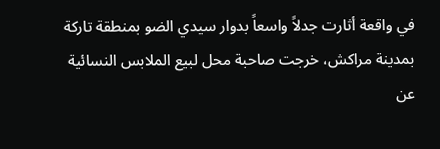في واقعة أثارت جدلاً واسعاً بدوار سيدي الضو بمنطقة تاركة بمدينة مراكش، خرجت صاحبة محل لبيع الملابس النسائية عن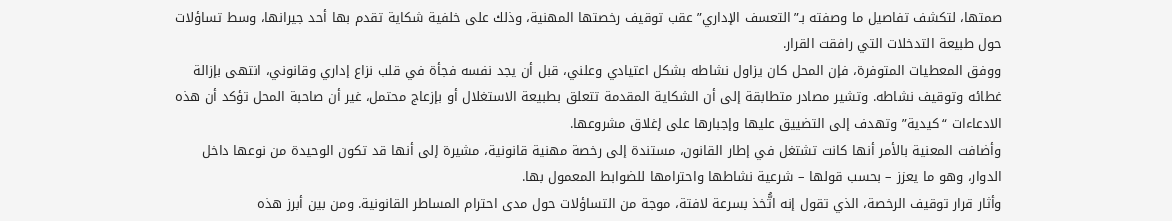صمتها، لتكشف تفاصيل ما وصفته بـ”التعسف الإداري” عقب توقيف رخصتها المهنية، وذلك على خلفية شكاية تقدم بها أحد جيرانها، وسط تساؤلات حول طبيعة التدخلات التي رافقت القرار.
ووفق المعطيات المتوفرة، فإن المحل كان يزاول نشاطه بشكل اعتيادي وعلني، قبل أن يجد نفسه فجأة في قلب نزاع إداري وقانوني، انتهى بإزالة غطائه وتوقيف نشاطه. وتشير مصادر متطابقة إلى أن الشكاية المقدمة تتعلق بطبيعة الاستغلال أو بإزعاج محتمل، غير أن صاحبة المحل تؤكد أن هذه الادعاءات “كيدية” وتهدف إلى التضييق عليها وإجبارها على إغلاق مشروعها.
وأضافت المعنية بالأمر أنها كانت تشتغل في إطار القانون، مستندة إلى رخصة مهنية قانونية، مشيرة إلى أنها قد تكون الوحيدة من نوعها داخل الدوار، وهو ما يعزز – بحسب قولها – شرعية نشاطها واحترامها للضوابط المعمول بها.
وأثار قرار توقيف الرخصة، الذي تقول إنه اتُّخذ بسرعة لافتة، موجة من التساؤلات حول مدى احترام المساطر القانونية. ومن بين أبرز هذه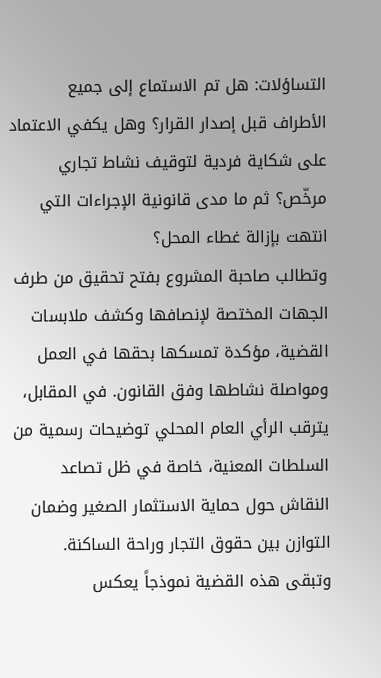التساؤلات: هل تم الاستماع إلى جميع الأطراف قبل إصدار القرار؟ وهل يكفي الاعتماد على شكاية فردية لتوقيف نشاط تجاري مرخّص؟ ثم ما مدى قانونية الإجراءات التي انتهت بإزالة غطاء المحل؟
وتطالب صاحبة المشروع بفتح تحقيق من طرف الجهات المختصة لإنصافها وكشف ملابسات القضية، مؤكدة تمسكها بحقها في العمل ومواصلة نشاطها وفق القانون. في المقابل، يترقب الرأي العام المحلي توضيحات رسمية من السلطات المعنية، خاصة في ظل تصاعد النقاش حول حماية الاستثمار الصغير وضمان التوازن بين حقوق التجار وراحة الساكنة.
وتبقى هذه القضية نموذجاً يعكس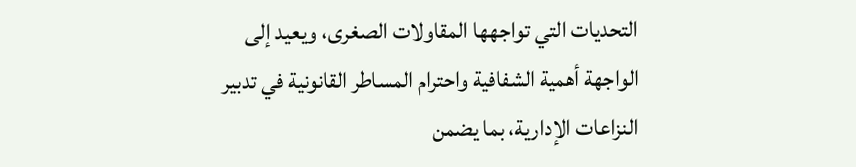التحديات التي تواجهها المقاولات الصغرى، ويعيد إلى الواجهة أهمية الشفافية واحترام المساطر القانونية في تدبير النزاعات الإدارية، بما يضمن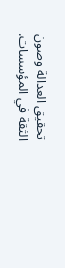تحقيق العدالة وصون الثقة في المؤسسات.